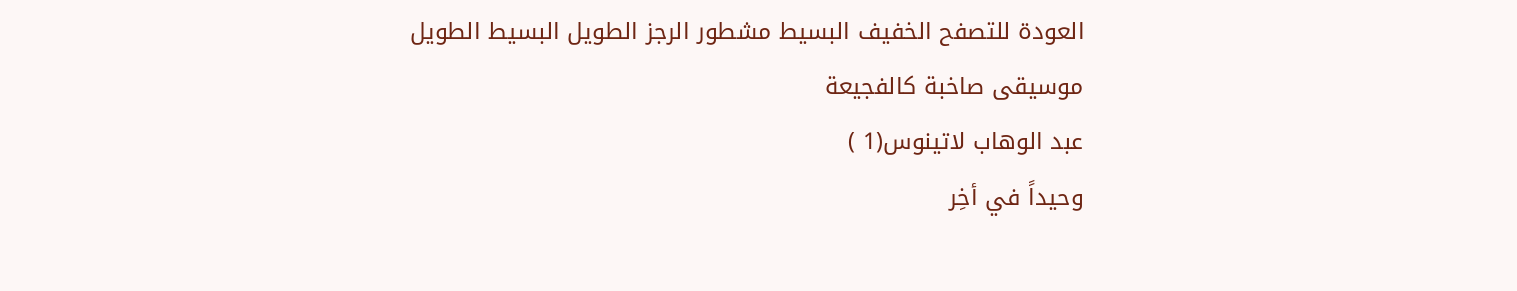العودة للتصفح الخفيف البسيط مشطور الرجز الطويل البسيط الطويل
موسيقى صاخبة كالفجيعة
عبد الوهاب لاتينوس(1 )
وحيداً في أخِر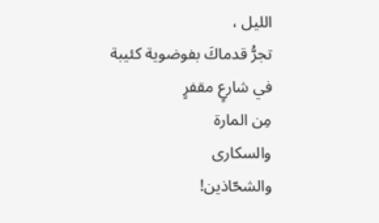الليل ،
تجرُّ قدماكَ بفوضوية كئيبة
في شارعٍ مقفرٍ
مِن المارة
والسكارى
والشحّاذين!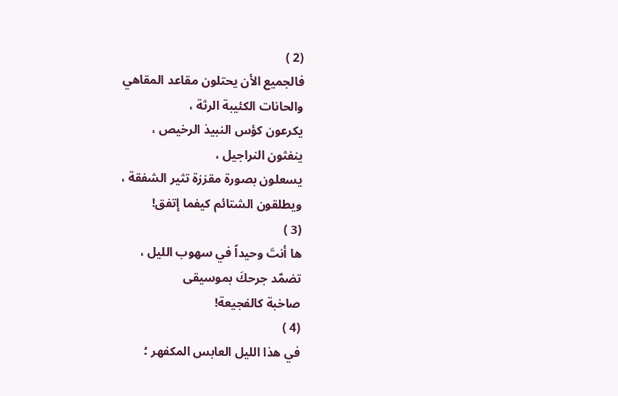(2 )
فالجميع الأن يحتلون مقاعد المقاهي
والحانات الكئيبة الرثة ،
يكرعون كؤس النبيذ الرخيص ،
ينفثون النراجيل ،
يسعلون بصورة مقززة تثير الشفقة ،
ويطلقون الشتائم كيفما إتفق!
(3 )
ها أنتَ وحيداً في سهوب الليل ،
تضمّد جرحكَ بموسيقى
صاخبة كالفجيعة!
(4 )
في هذا الليل العابس المكفهر ؛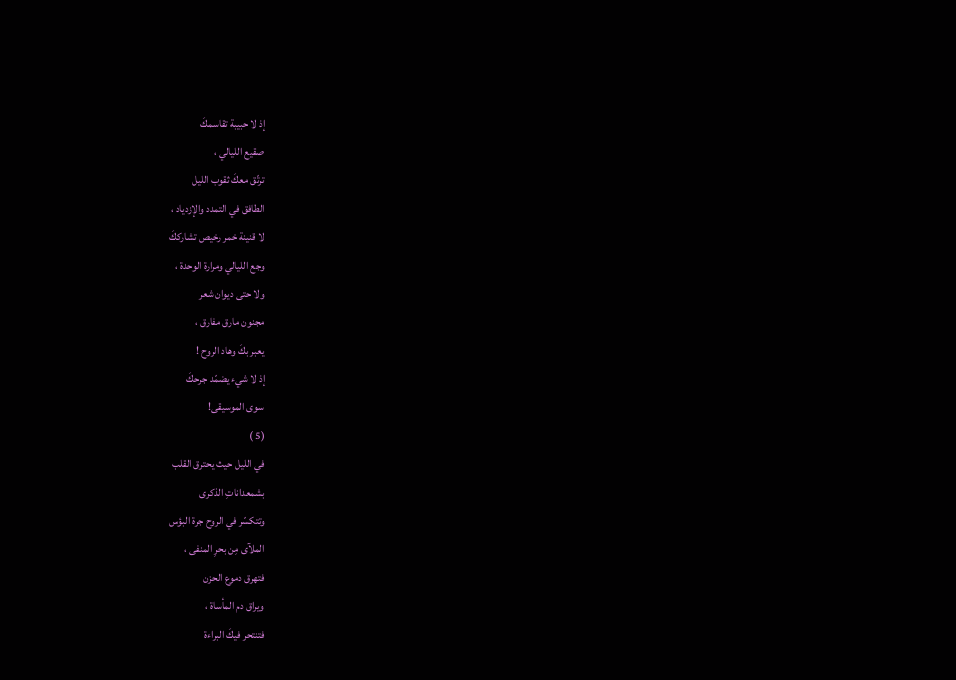إذ لا حبيبة تقاسمكَ
صقيع الليالي ،
ترتّق معكَ ثقوب الليل
الطافق في التمدد والإزدياد ،
لا قنينة خمر رخيص تشارككَ
وجع الليالي ومرارة الوحدة ،
ولا حتى ديوان شعر
مجنون مارق مفارق ،
يعبر بكَ وهاد الروح !
إذ لا شيء يضمّد جرحكَ
سوى الموسيقى!
(5 )
في الليل حيث يحترق القلب
بشمعداناتِ الذكرى
وتتكسّر في الروح جرة البؤس
الملآى مِن بحرِ المنفى ،
فتهرق دموع الحزن
ويراق دم المأساة ،
فتنتحر فيكَ البراءة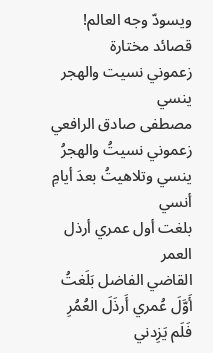ويسودّ وجه العالم!
قصائد مختارة
زعموني نسيت والهجر ينسي
مصطفى صادق الرافعي زعموني نسيتُ والهجرُ ينسي وتلاهيتُ بعدَ أيامِ أنسي
بلغت أول عمري أرذل العمر
القاضي الفاضل بَلَغتُ أَوَّلَ عُمري أَرذَلَ العُمُرِ فَلَم يَزِدني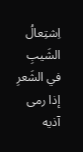اِشتِعالُ الشَيبِ في الشَعرِ
إذا رمى آذيه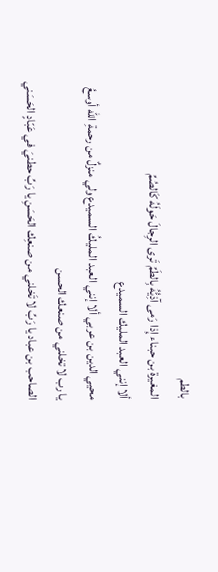بالطم
المغيرة بن حبناء إِذا رَمى آذِيُّهُ بِالطَمِّ تَرى الرِجالَ حَولَهُ كَالصُمِّ
ألا إنني العبد المليك السميدع
محيي الدين بن عربي ألا إنني العبد المليكُ السميدع ولي منزلٌ من رحمةِ الله أوسعُ
يا رب لا تخلني من صنعك الحسن
الصاحب بن عباد يا رَبِّ لا تَخلني من صنعِك الحَسَنِ يا رَبِّ حطنيَ في عَبّادٍ الحَسَني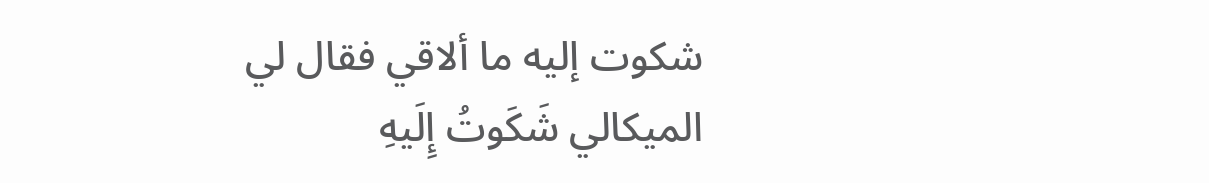شكوت إليه ما ألاقي فقال لي
الميكالي شَكَوتُ إِلَيهِ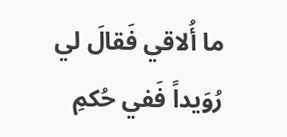ما أُلاقي فَقالَ لي رُوَيداً فَفي حُكمِ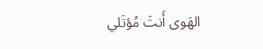الهَوى أَنتَ مُؤتَلي